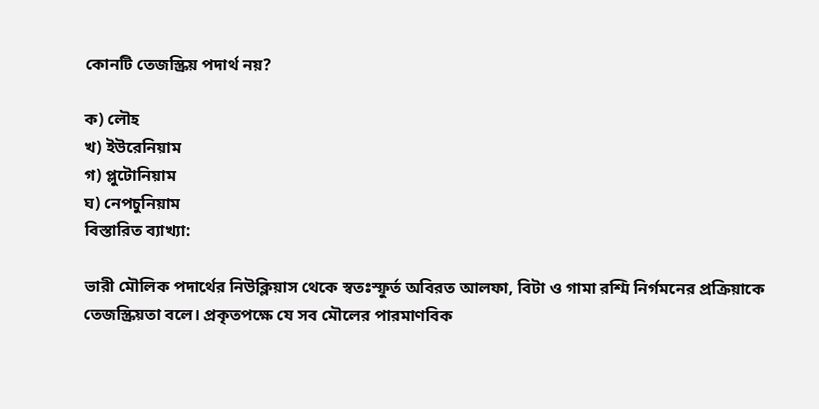কোনটি তেজস্ক্রিয় পদার্থ নয়?

ক) লৌহ
খ) ইউরেনিয়াম
গ) প্লুটোনিয়াম
ঘ) নেপচুনিয়াম
বিস্তারিত ব্যাখ্যা:

ভারী মৌলিক পদার্থের নিউক্লিয়াস থেকে স্বতঃস্ফুর্ত অবিরত আলফা, বিটা ও গামা রশ্মি নির্গমনের প্রক্রিয়াকে তেজস্ক্রিয়তা বলে। প্রকৃতপক্ষে যে সব মৌলের পারমাণবিক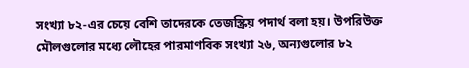সংখ্যা ৮২-এর চেয়ে বেশি তাদেরকে তেজস্ক্রিয় পদার্থ বলা হয়। উপরিউক্ত মৌলগুলোর মধ্যে লৌহের পারমাণবিক সংখ্যা ২৬, অন্যগুলোর ৮২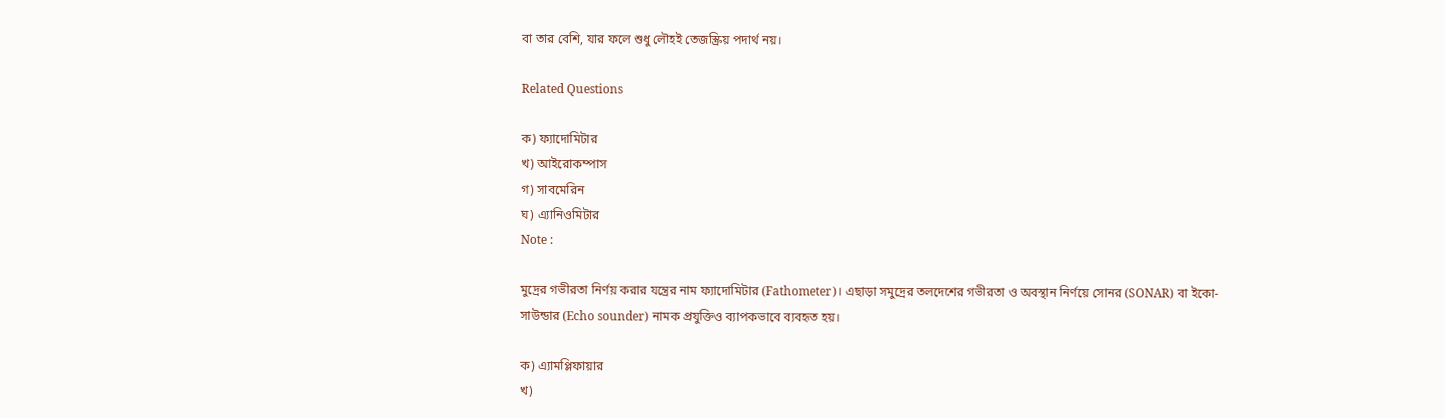বা তার বেশি, যার ফলে শুধু লৌহই তেজস্ক্রিয় পদার্থ নয়।

Related Questions

ক) ফ্যাদোমিটার
খ) আইরোকম্পাস
গ) সাবমেরিন
ঘ) এ্যানিওমিটার
Note :

মুদ্রের গভীরতা নির্ণয় করার যন্ত্রের নাম ফ্যাদোমিটার (Fathometer)। এছাড়া সমুদ্রের তলদেশের গভীরতা ও অবস্থান নির্ণয়ে সোনর (SONAR) বা ইকো-সাউন্ডার (Echo sounder) নামক প্রযুক্তিও ব্যাপকভাবে ব্যবহৃত হয়।

ক) এ্যামপ্লিফায়ার
খ)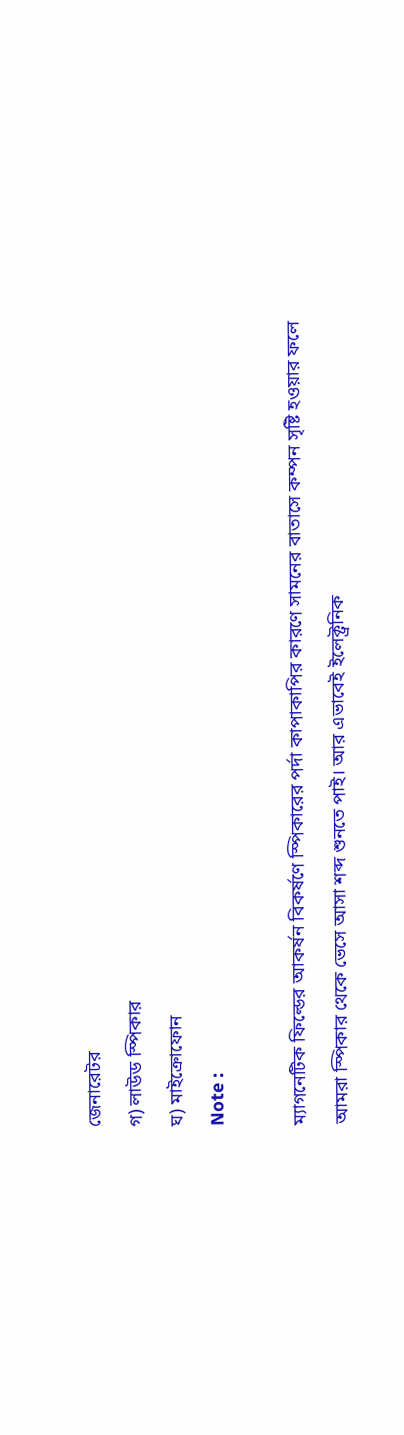জেনারেটর
গ) লাউড স্পিকার
ঘ) মাইক্রোফোন
Note :

ম্যাগনেটিক ফিল্ডের আকর্ষন বিকর্ষণে স্পিকারের পর্দা কাপাকাপির কারণে সামনের বাতাসে কম্পন সৃষ্টি হওয়ার ফলে আমরা স্পিকার থেকে ভেসে আসা শব্দ শুনতে পাই। আর এভাবেই ইলেক্ট্রনিক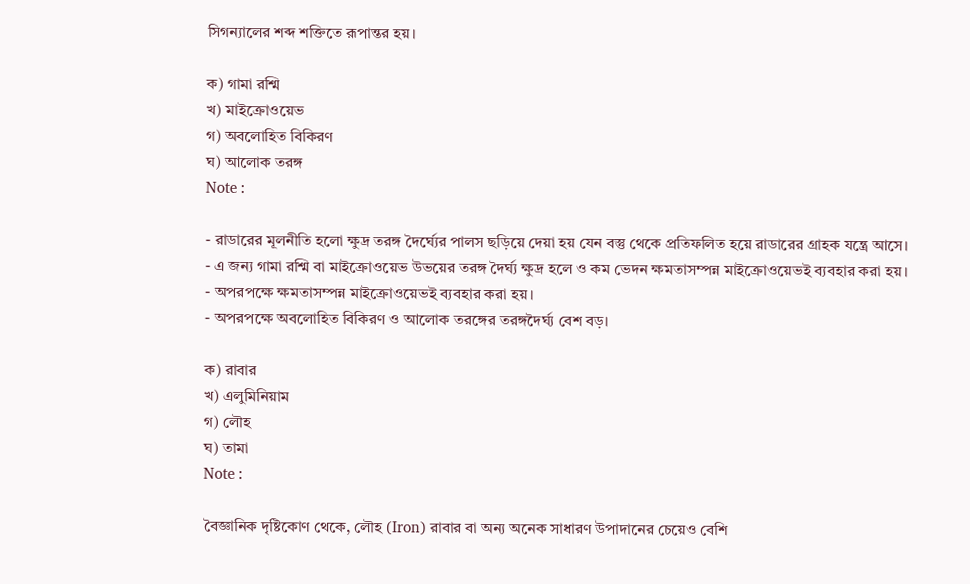সিগন্যালের শব্দ শক্তিতে রূপান্তর হয়।

ক) গামা রশ্মি
খ) মাইক্রোওয়েভ
গ) অবলোহিত বিকিরণ
ঘ) আলোক তরঙ্গ
Note :

- রাডারের মূলনীতি হলো ক্ষুদ্র তরঙ্গ দৈর্ঘ্যের পালস ছড়িয়ে দেয়া হয় যেন বস্তু থেকে প্রতিফলিত হয়ে রাডারের গ্রাহক যন্ত্রে আসে।
- এ জন্য গামা রশ্মি বা মাইক্রোওয়েভ উভয়ের তরঙ্গ দৈর্ঘ্য ক্ষুদ্র হলে ও কম ভেদন ক্ষমতাসম্পন্ন মাইক্রোওয়েভই ব্যবহার করা হয়।
- অপরপক্ষে ক্ষমতাসম্পন্ন মাইক্রোওয়েভই ব্যবহার করা হয়।
- অপরপক্ষে অবলোহিত বিকিরণ ও আলোক তরঙ্গের তরঙ্গদৈর্ঘ্য বেশ বড়।

ক) রাবার
খ) এলুমিনিয়াম
গ) লৌহ
ঘ) তামা
Note :

বৈজ্ঞানিক দৃষ্টিকোণ থেকে, লৌহ (Iron) রাবার বা অন্য অনেক সাধারণ উপাদানের চেয়েও বেশি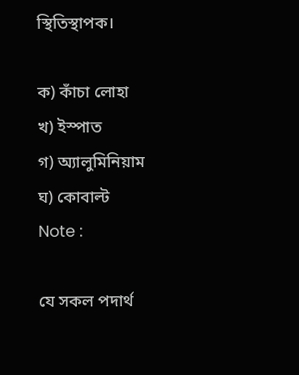স্থিতিস্থাপক।

ক) কাঁচা লোহা
খ) ইস্পাত
গ) অ্যালুমিনিয়াম
ঘ) কোবাল্ট
Note :

যে সকল পদার্থ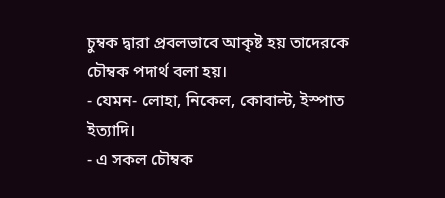চুম্বক দ্বারা প্রবলভাবে আকৃষ্ট হয় তাদেরকে চৌম্বক পদার্থ বলা হয়।
- যেমন- লোহা, নিকেল, কোবাল্ট, ইস্পাত ইত্যাদি।
- এ সকল চৌম্বক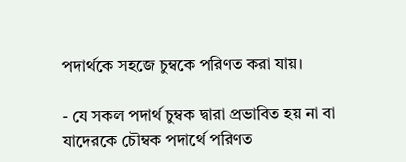পদার্থকে সহজে চুম্বকে পরিণত করা যায়।

- যে সকল পদার্থ চুম্বক দ্বারা প্রভাবিত হয় না বা যাদেরকে চৌম্বক পদার্থে পরিণত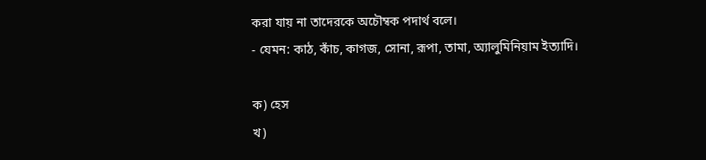করা যায় না তাদেরকে অচৌম্বক পদার্থ বলে।
- যেমন: কাঠ, কাঁচ, কাগজ, সোনা, রূপা, তামা, অ্যালুমিনিয়াম ইত্যাদি।

ক) হেস
খ)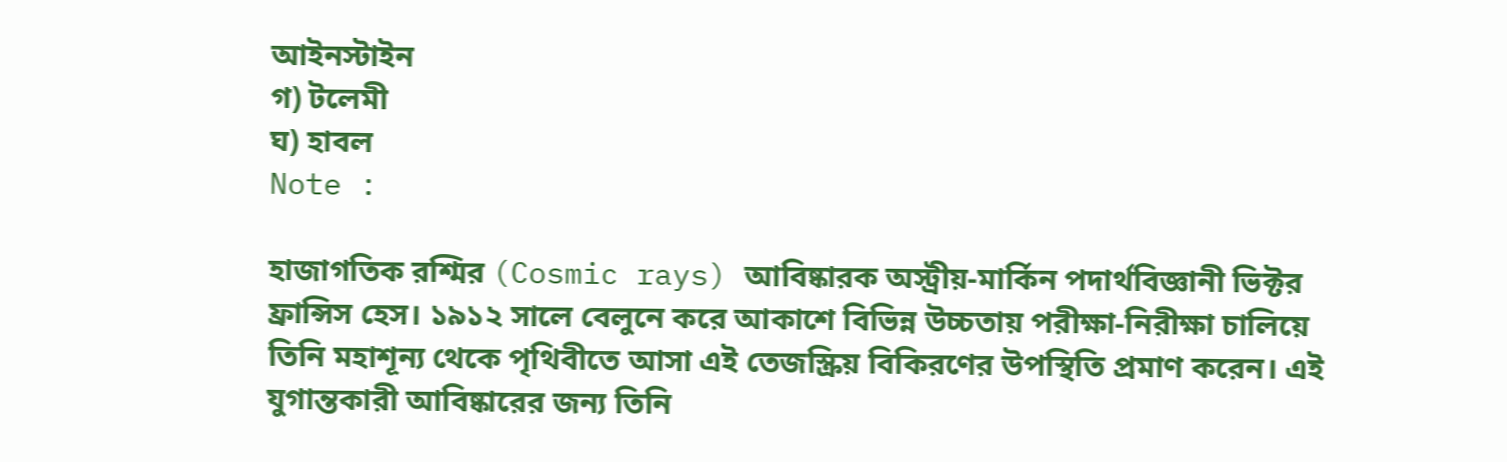আইনস্টাইন
গ) টলেমী
ঘ) হাবল
Note :

হাজাগতিক রশ্মির (Cosmic rays) আবিষ্কারক অস্ট্রীয়-মার্কিন পদার্থবিজ্ঞানী ভিক্টর ফ্রান্সিস হেস। ১৯১২ সালে বেলুনে করে আকাশে বিভিন্ন উচ্চতায় পরীক্ষা-নিরীক্ষা চালিয়ে তিনি মহাশূন্য থেকে পৃথিবীতে আসা এই তেজস্ক্রিয় বিকিরণের উপস্থিতি প্রমাণ করেন। এই যুগান্তকারী আবিষ্কারের জন্য তিনি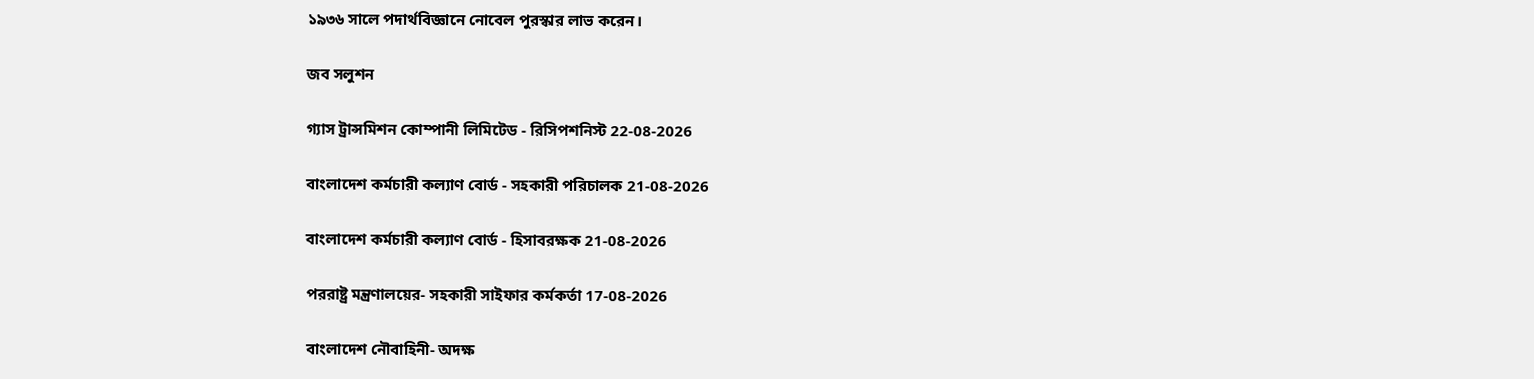১৯৩৬ সালে পদার্থবিজ্ঞানে নোবেল পুরস্কার লাভ করেন।

জব সলুশন

গ্যাস ট্রান্সমিশন কোম্পানী লিমিটেড - রিসিপশনিস্ট 22-08-2026

বাংলাদেশ কর্মচারী কল্যাণ বোর্ড - সহকারী পরিচালক 21-08-2026

বাংলাদেশ কর্মচারী কল্যাণ বোর্ড - হিসাবরক্ষক 21-08-2026

পররাষ্ট্র মন্ত্রণালয়ের- সহকারী সাইফার কর্মকর্তা 17-08-2026

বাংলাদেশ নৌবাহিনী- অদক্ষ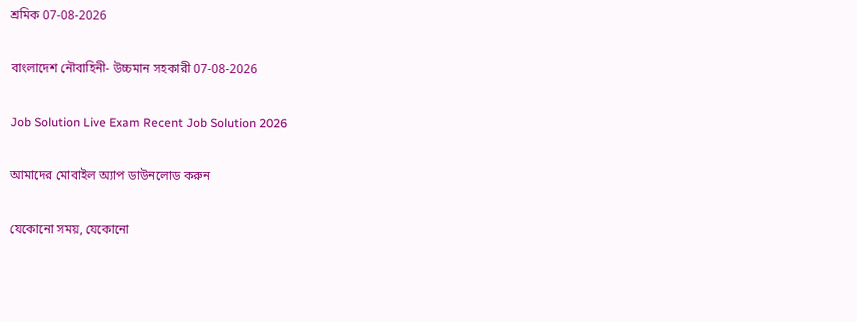শ্রমিক 07-08-2026

বাংলাদেশ নৌবাহিনী- উচ্চমান সহকারী 07-08-2026

Job Solution Live Exam Recent Job Solution 2026

আমাদের মোবাইল অ্যাপ ডাউনলোড করুন

যেকোনো সময়, যেকোনো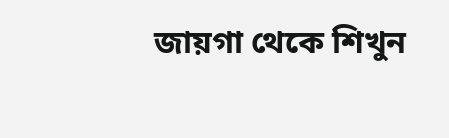জায়গা থেকে শিখুন